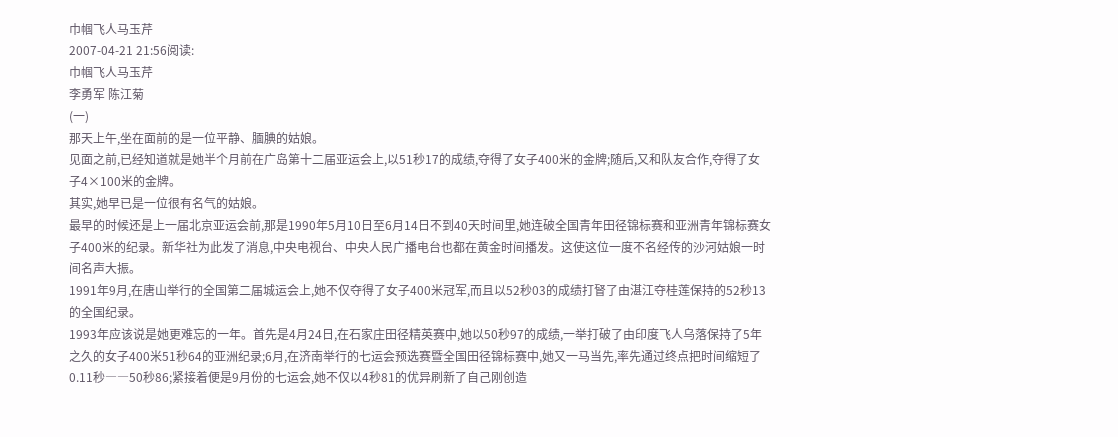巾帼飞人马玉芹
2007-04-21 21:56阅读:
巾帼飞人马玉芹
李勇军 陈江菊
(一)
那天上午,坐在面前的是一位平静、腼腆的姑娘。
见面之前,已经知道就是她半个月前在广岛第十二届亚运会上,以51秒17的成绩,夺得了女子400米的金牌;随后,又和队友合作,夺得了女子4×100米的金牌。
其实,她早已是一位很有名气的姑娘。
最早的时候还是上一届北京亚运会前,那是1990年5月10日至6月14日不到40天时间里,她连破全国青年田径锦标赛和亚洲青年锦标赛女子400米的纪录。新华社为此发了消息,中央电视台、中央人民广播电台也都在黄金时间播发。这使这位一度不名经传的沙河姑娘一时间名声大振。
1991年9月,在唐山举行的全国第二届城运会上,她不仅夺得了女子400米冠军,而且以52秒03的成绩打䀾了由湛江夺桂莲保持的52秒13的全国纪录。
1993年应该说是她更难忘的一年。首先是4月24日,在石家庄田径精英赛中,她以50秒97的成绩,一举打破了由印度飞人乌落保持了5年之久的女子400米51秒64的亚洲纪录;6月,在济南举行的七运会预选赛暨全国田径锦标赛中,她又一马当先,率先通过终点把时间缩短了0.11秒――50秒86;紧接着便是9月份的七运会,她不仅以4秒81的优异刷新了自己刚创造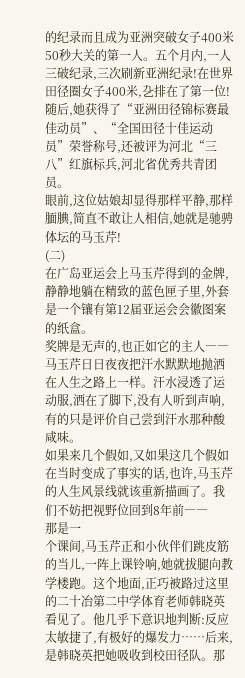的纪录而且成为亚洲突破女子400米50秒大关的第一人。五个月内,一人三破纪录,三次刷新亚洲纪录!在世界田径圈女子400米,㐇排在了第一位!随后,她获得了“亚洲田径锦标赛最佳动员”、“全国田径十佳运动员”荣誉称号,还被评为河北“三八”红旗标兵,河北省优秀共青团员。
眼前,这位姑娘却显得那样平静,那样腼腆,简直不敢让人相信,她就是驰骋体坛的马玉芹!
(二)
在广岛亚运会上马玉芹得到的金牌,静静地躺在精致的蓝色匣子里,外套是一个镶有第12届亚运会会徽图案的纸盒。
奖牌是无声的,也正如它的主人――马玉芹日日夜夜把汗水默默地抛洒在人生之路上一样。汗水浸透了运动服,洒在了脚下,没有人听到声响,有的只是评价自己尝到汗水那种酸咸味。
如果来几个假如,又如果这几个假如在当时变成了事实的话,也许,马玉芹的人生风景线就该重新描画了。我们不妨把视野位回到8年前――
那是一
个课间,马玉芹正和小伙伴们跳皮筋的当儿,一阵上课铃响,她就拔腿向教学楼跑。这个地面,正巧被路过这里的二十冶第二中学体育老师韩晓英看见了。他几乎下意识地判断:反应太敏捷了,有极好的爆发力……后来,是韩晓英把她吸收到校田径队。那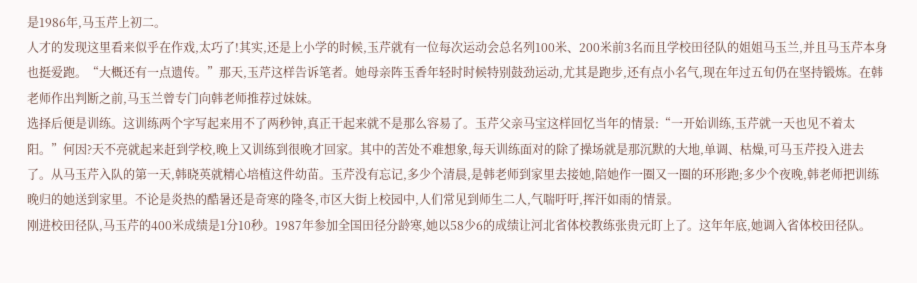是1986年,马玉芹上初二。
人才的发现这里看来似乎在作戏,太巧了!其实,还是上小学的时候,玉芹就有一位每次运动会总名列100米、200米前3名而且学校田径队的姐姐马玉兰,并且马玉芹本身也挺爱跑。“大概还有一点遗传。”那天,玉芹这样告诉笔者。她母亲阵玉香年轻时时候特别鼓劲运动,尤其是跑步,还有点小名气,现在年过五旬仍在坚持锻炼。在韩老师作出判断之前,马玉兰曾专门向韩老师推荐过妹妹。
选择后便是训练。这训练两个字写起来用不了两秒钟,真正干起来就不是那么容易了。玉芹父亲马宝这样回忆当年的情景:“一开始训练,玉芹就一天也见不着太阳。”何因?天不亮就起来赶到学校,晚上又训练到很晚才回家。其中的苦处不难想象,每天训练面对的除了操场就是那沉默的大地,单调、枯燥,可马玉芹投入进去了。从马玉芹入队的第一天,韩晓英就精心培植这件幼苗。玉芹没有忘记,多少个清晨,是韩老师到家里去接她,陪她作一圈又一圈的环形跑;多少个夜晚,韩老师把训练晚归的她送到家里。不论是炎热的酷暑还是奇寒的隆冬,市区大街上校园中,人们常见到师生二人,气喘吁吁,挥汗如雨的情景。
刚进校田径队,马玉芹的400米成绩是1分10秒。1987年参加全国田径分龄寒,她以58少6的成绩让河北省体校教练张贵元盯上了。这年年底,她调入省体校田径队。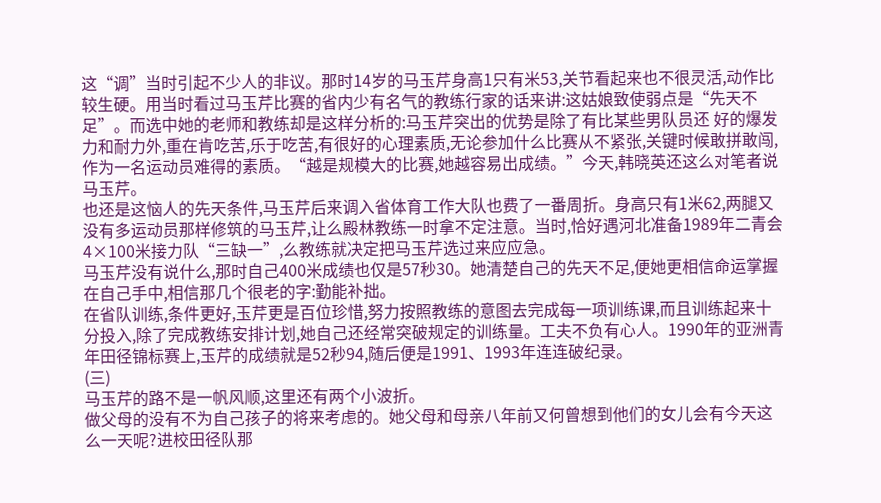这“调”当时引起不少人的非议。那时14岁的马玉芹身高1只有米53,关节看起来也不很灵活,动作比较生硬。用当时看过马玉芹比赛的省内少有名气的教练行家的话来讲:这姑娘致使弱点是“先天不足”。而选中她的老师和教练却是这样分析的:马玉芹突出的优势是除了有比某些男队员还 好的爆发力和耐力外,重在肯吃苦,乐于吃苦,有很好的心理素质,无论参加什么比赛从不紧张,关键时候敢拼敢闯,作为一名运动员难得的素质。“越是规模大的比赛,她越容易出成绩。”今天,韩晓英还这么对笔者说马玉芹。
也还是这恼人的先天条件,马玉芹后来调入省体育工作大队也费了一番周折。身高只有1米62,两腿又没有多运动员那样修筑的马玉芹,让么殿林教练一时拿不定注意。当时,恰好遇河北准备1989年二青会4×100米接力队“三缺一”,么教练就决定把马玉芹选过来应应急。
马玉芹没有说什么,那时自己400米成绩也仅是57秒30。她清楚自己的先天不足,便她更相信命运掌握在自己手中,相信那几个很老的字:勤能补拙。
在省队训练,条件更好,玉芹更是百位珍惜,努力按照教练的意图去完成每一项训练课,而且训练起来十分投入,除了完成教练安排计划,她自己还经常突破规定的训练量。工夫不负有心人。1990年的亚洲青年田径锦标赛上,玉芹的成绩就是52秒94,随后便是1991、1993年连连破纪录。
(三)
马玉芹的路不是一帆风顺,这里还有两个小波折。
做父母的没有不为自己孩子的将来考虑的。她父母和母亲八年前又何曾想到他们的女儿会有今天这么一天呢?进校田径队那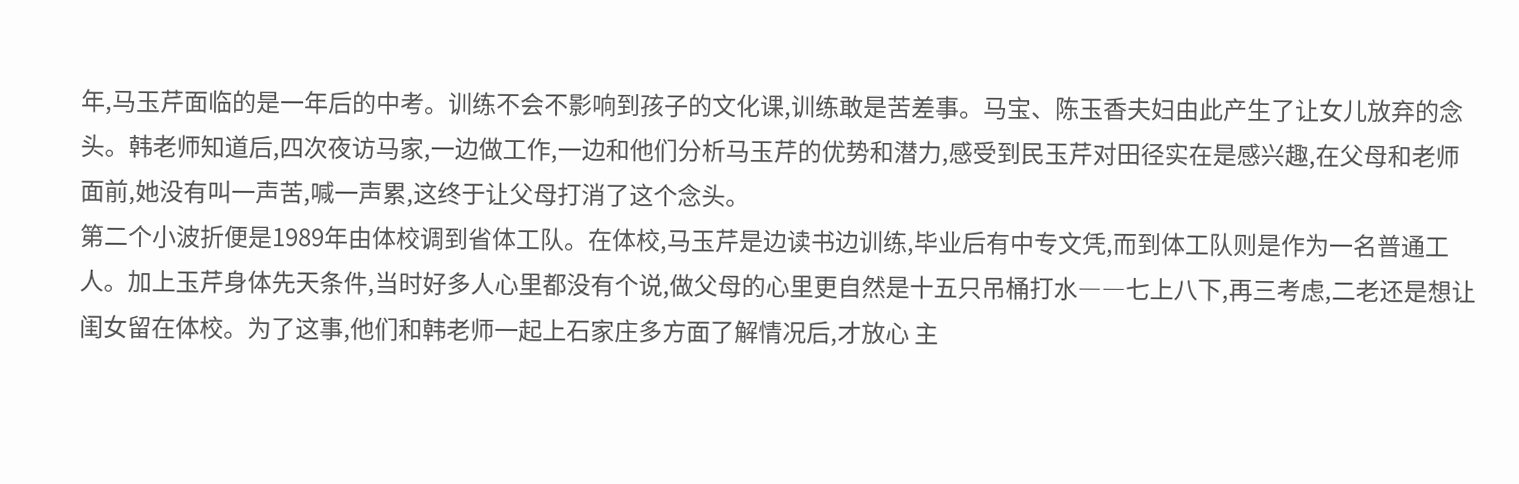年,马玉芹面临的是一年后的中考。训练不会不影响到孩子的文化课,训练敢是苦差事。马宝、陈玉香夫妇由此产生了让女儿放弃的念头。韩老师知道后,四次夜访马家,一边做工作,一边和他们分析马玉芹的优势和潜力,感受到民玉芹对田径实在是感兴趣,在父母和老师面前,她没有叫一声苦,喊一声累,这终于让父母打消了这个念头。
第二个小波折便是1989年由体校调到省体工队。在体校,马玉芹是边读书边训练,毕业后有中专文凭,而到体工队则是作为一名普通工人。加上玉芹身体先天条件,当时好多人心里都没有个说,做父母的心里更自然是十五只吊桶打水――七上八下,再三考虑,二老还是想让闺女留在体校。为了这事,他们和韩老师一起上石家庄多方面了解情况后,才放心 主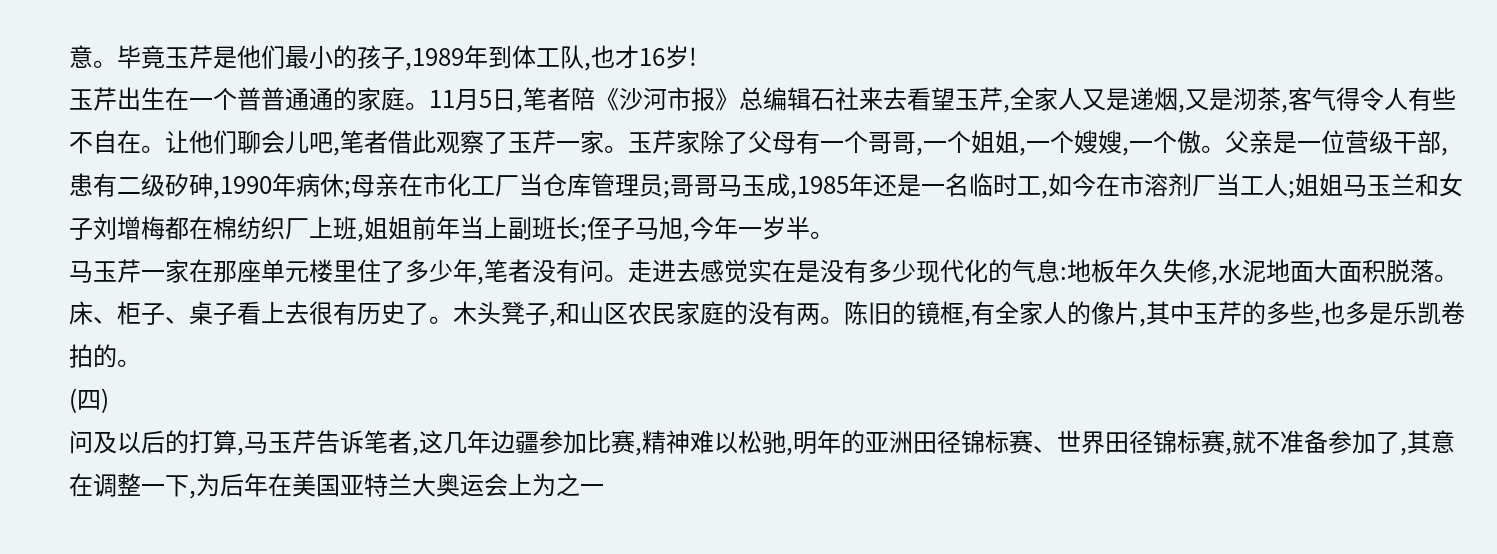意。毕竟玉芹是他们最小的孩子,1989年到体工队,也才16岁!
玉芹出生在一个普普通通的家庭。11月5日,笔者陪《沙河市报》总编辑石社来去看望玉芹,全家人又是递烟,又是沏茶,客气得令人有些不自在。让他们聊会儿吧,笔者借此观察了玉芹一家。玉芹家除了父母有一个哥哥,一个姐姐,一个嫂嫂,一个傲。父亲是一位营级干部,患有二级矽砷,1990年病休;母亲在市化工厂当仓库管理员;哥哥马玉成,1985年还是一名临时工,如今在市溶剂厂当工人;姐姐马玉兰和女子刘增梅都在棉纺织厂上班,姐姐前年当上副班长;侄子马旭,今年一岁半。
马玉芹一家在那座单元楼里住了多少年,笔者没有问。走进去感觉实在是没有多少现代化的气息:地板年久失修,水泥地面大面积脱落。床、柜子、桌子看上去很有历史了。木头凳子,和山区农民家庭的没有两。陈旧的镜框,有全家人的像片,其中玉芹的多些,也多是乐凯卷拍的。
(四)
问及以后的打算,马玉芹告诉笔者,这几年边疆参加比赛,精神难以松驰,明年的亚洲田径锦标赛、世界田径锦标赛,就不准备参加了,其意在调整一下,为后年在美国亚特兰大奥运会上为之一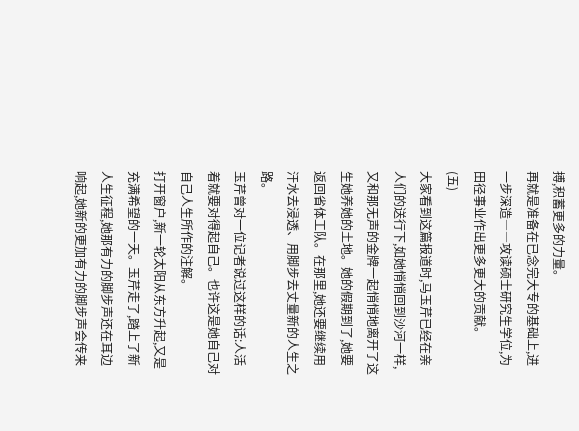搏,积蓄更多的力量。
再就是准备在已念完大专的基础上,进一步深造――攻读硕士研究生学位,为田径事业作出更多更大的贡献。
(五)
大家看到这篇报道时,马玉芹已经在亲人们的送行下,如她悄悄回到沙河一样,又和那无声的金牌一起悄悄地离开了这生她养她的土地。她的假期到了,她要返回省体工队。在那里,她还要继续用汗水去浸透、用脚步去丈量新的人生之路。
玉芹曾对一位记者说过这样的话:人活着就要对得起自己。也许这是她自己对自己人生所作的注解。
打开窗户,新一轮太阳从东方升起,又是充满希望的一天。玉芹走了,踏上了新人生征程,她那有力的脚步声还在耳边响起,她新的更加有力的脚步声会传来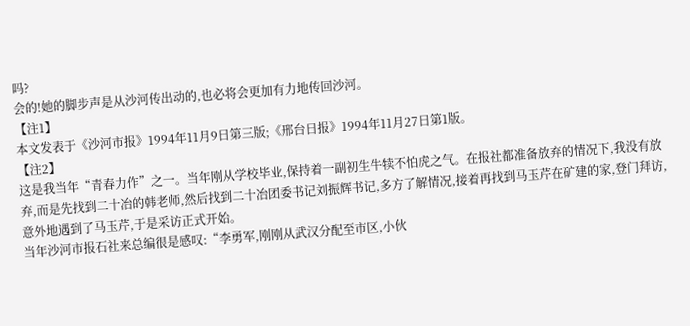吗?
会的!她的脚步声是从沙河传出动的,也必将会更加有力地传回沙河。
【注1】
本文发表于《沙河市报》1994年11月9日第三版;《邢台日报》1994年11月27日第1版。
【注2】
这是我当年“青春力作”之一。当年刚从学校毕业,保持着一副初生牛犊不怕虎之气。在报社都准备放弃的情况下,我没有放弃,而是先找到二十冶的韩老师,然后找到二十冶团委书记刘振辉书记,多方了解情况,接着再找到马玉芹在矿建的家,登门拜访,意外地遇到了马玉芹,于是采访正式开始。
当年沙河市报石社来总编很是感叹:“李勇军,刚刚从武汉分配至市区,小伙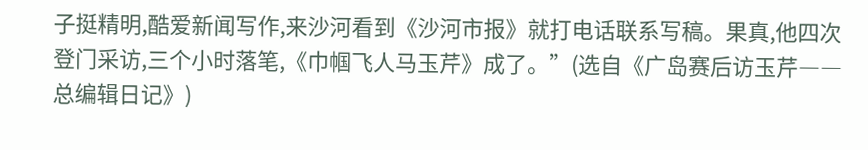子挺精明,酷爱新闻写作,来沙河看到《沙河市报》就打电话联系写稿。果真,他四次登门采访,三个小时落笔,《巾帼飞人马玉芹》成了。”(选自《广岛赛后访玉芹――总编辑日记》)